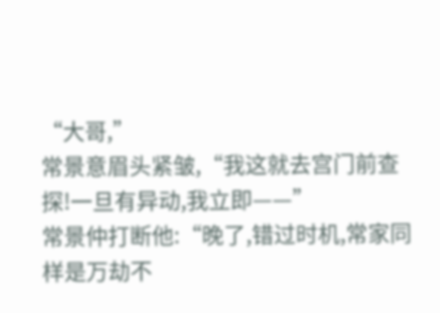“大哥,”
常景意眉头紧皱,“我这就去宫门前查探!一旦有异动,我立即——”
常景仲打断他:“晚了,错过时机,常家同样是万劫不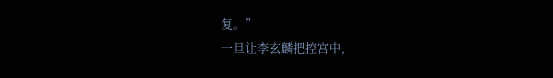复。”
一旦让李玄麟把控宫中,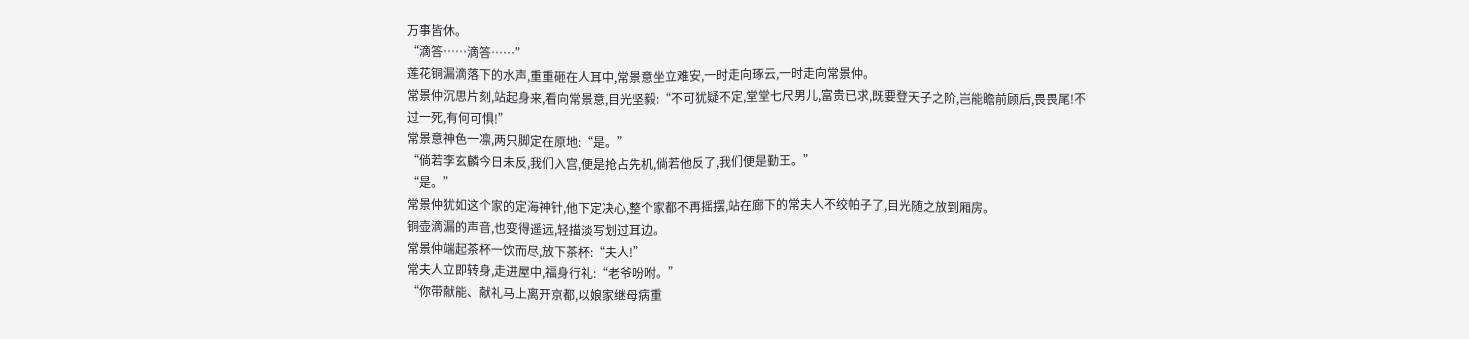万事皆休。
“滴答……滴答……”
莲花铜漏滴落下的水声,重重砸在人耳中,常景意坐立难安,一时走向琢云,一时走向常景仲。
常景仲沉思片刻,站起身来,看向常景意,目光坚毅:“不可犹疑不定,堂堂七尺男儿,富贵已求,既要登天子之阶,岂能瞻前顾后,畏畏尾!不过一死,有何可惧!”
常景意神色一凛,两只脚定在原地:“是。”
“倘若李玄麟今日未反,我们入宫,便是抢占先机,倘若他反了,我们便是勤王。”
“是。”
常景仲犹如这个家的定海神针,他下定决心,整个家都不再摇摆,站在廊下的常夫人不绞帕子了,目光随之放到厢房。
铜壶滴漏的声音,也变得遥远,轻描淡写划过耳边。
常景仲端起茶杯一饮而尽,放下茶杯:“夫人!”
常夫人立即转身,走进屋中,福身行礼:“老爷吩咐。”
“你带献能、献礼马上离开京都,以娘家继母病重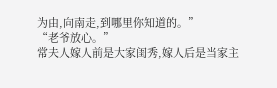为由,向南走,到哪里你知道的。”
“老爷放心。”
常夫人嫁人前是大家闺秀,嫁人后是当家主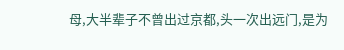母,大半辈子不曾出过京都,头一次出远门,是为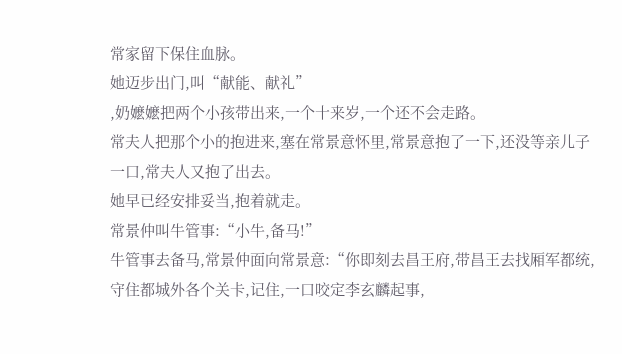常家留下保住血脉。
她迈步出门,叫“献能、献礼”
,奶嬷嬷把两个小孩带出来,一个十来岁,一个还不会走路。
常夫人把那个小的抱进来,塞在常景意怀里,常景意抱了一下,还没等亲儿子一口,常夫人又抱了出去。
她早已经安排妥当,抱着就走。
常景仲叫牛管事:“小牛,备马!”
牛管事去备马,常景仲面向常景意:“你即刻去昌王府,带昌王去找厢军都统,守住都城外各个关卡,记住,一口咬定李玄麟起事,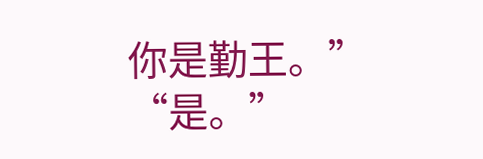你是勤王。”
“是。”